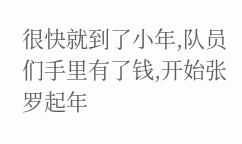很快就到了小年,队员们手里有了钱,开始张罗起年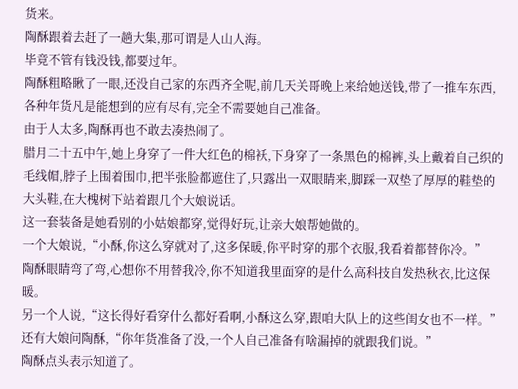货来。
陶酥跟着去赶了一趟大集,那可谓是人山人海。
毕竟不管有钱没钱,都要过年。
陶酥粗略瞅了一眼,还没自己家的东西齐全呢,前几天关哥晚上来给她送钱,带了一推车东西,各种年货凡是能想到的应有尽有,完全不需要她自己准备。
由于人太多,陶酥再也不敢去凑热闹了。
腊月二十五中午,她上身穿了一件大红色的棉袄,下身穿了一条黑色的棉裤,头上戴着自己织的毛线帽,脖子上围着围巾,把半张脸都遮住了,只露出一双眼睛来,脚踩一双垫了厚厚的鞋垫的大头鞋,在大槐树下站着跟几个大娘说话。
这一套装备是她看别的小姑娘都穿,觉得好玩,让亲大娘帮她做的。
一个大娘说,“小酥,你这么穿就对了,这多保暖,你平时穿的那个衣服,我看着都替你冷。”
陶酥眼睛弯了弯,心想你不用替我冷,你不知道我里面穿的是什么高科技自发热秋衣,比这保暖。
另一个人说,“这长得好看穿什么都好看啊,小酥这么穿,跟咱大队上的这些闺女也不一样。”
还有大娘问陶酥,“你年货准备了没,一个人自己准备有啥漏掉的就跟我们说。”
陶酥点头表示知道了。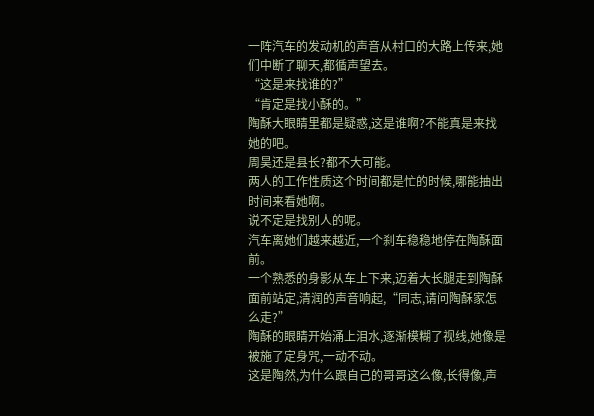一阵汽车的发动机的声音从村口的大路上传来,她们中断了聊天,都循声望去。
“这是来找谁的?”
“肯定是找小酥的。”
陶酥大眼睛里都是疑惑,这是谁啊?不能真是来找她的吧。
周昊还是县长?都不大可能。
两人的工作性质这个时间都是忙的时候,哪能抽出时间来看她啊。
说不定是找别人的呢。
汽车离她们越来越近,一个刹车稳稳地停在陶酥面前。
一个熟悉的身影从车上下来,迈着大长腿走到陶酥面前站定,清润的声音响起,“同志,请问陶酥家怎么走?”
陶酥的眼睛开始涌上泪水,逐渐模糊了视线,她像是被施了定身咒,一动不动。
这是陶然,为什么跟自己的哥哥这么像,长得像,声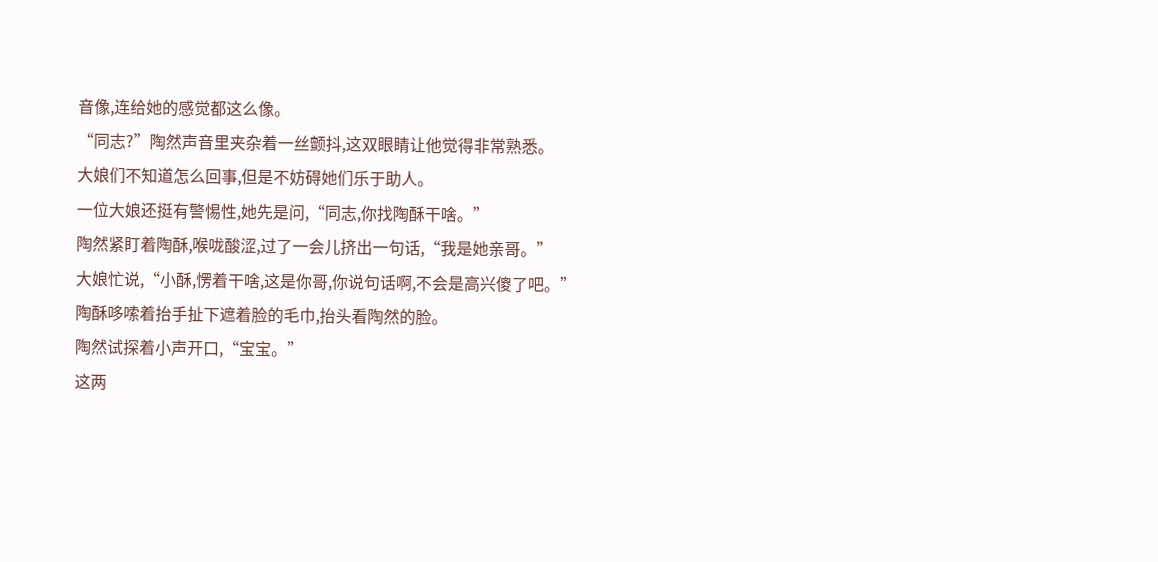音像,连给她的感觉都这么像。
“同志?”陶然声音里夹杂着一丝颤抖,这双眼睛让他觉得非常熟悉。
大娘们不知道怎么回事,但是不妨碍她们乐于助人。
一位大娘还挺有警惕性,她先是问,“同志,你找陶酥干啥。”
陶然紧盯着陶酥,喉咙酸涩,过了一会儿挤出一句话,“我是她亲哥。”
大娘忙说,“小酥,愣着干啥,这是你哥,你说句话啊,不会是高兴傻了吧。”
陶酥哆嗦着抬手扯下遮着脸的毛巾,抬头看陶然的脸。
陶然试探着小声开口,“宝宝。”
这两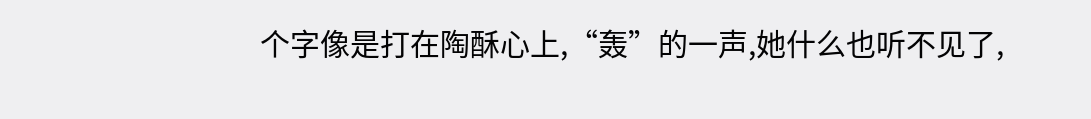个字像是打在陶酥心上,“轰”的一声,她什么也听不见了,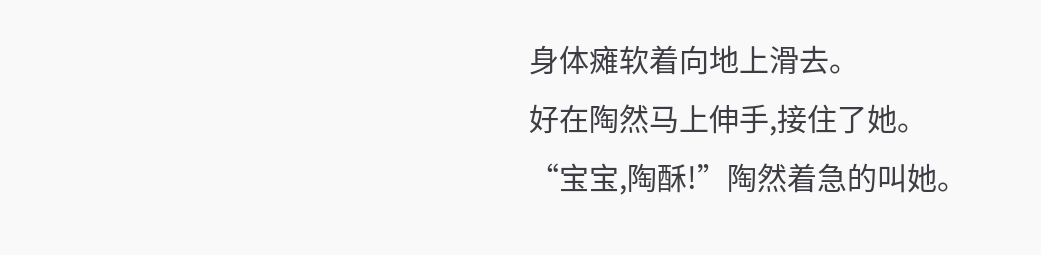身体瘫软着向地上滑去。
好在陶然马上伸手,接住了她。
“宝宝,陶酥!”陶然着急的叫她。